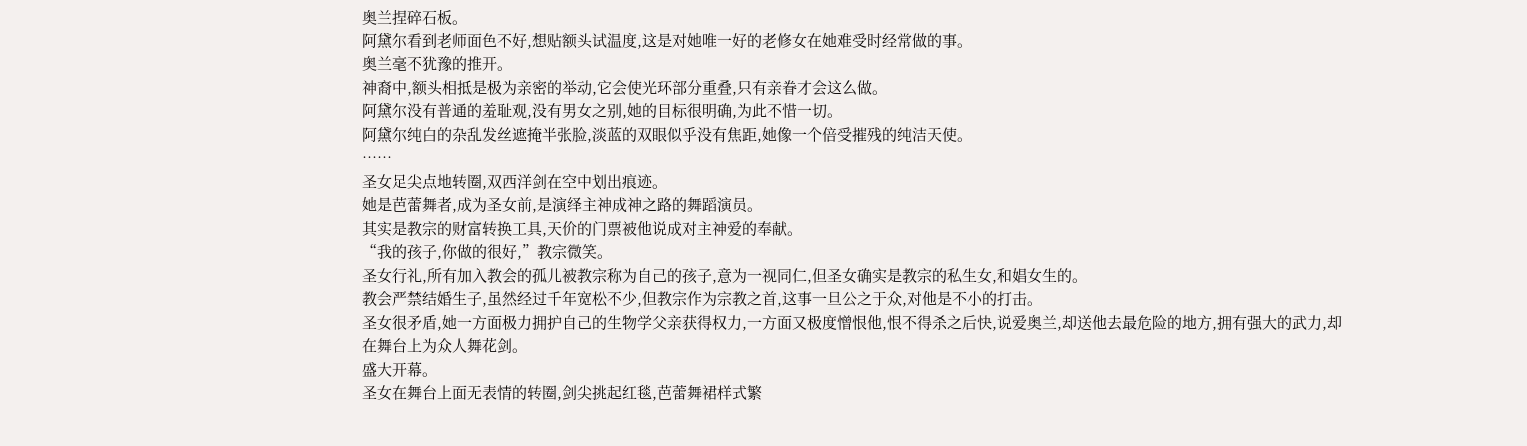奥兰捏碎石板。
阿黛尔看到老师面色不好,想贴额头试温度,这是对她唯一好的老修女在她难受时经常做的事。
奥兰毫不犹豫的推开。
神裔中,额头相抵是极为亲密的举动,它会使光环部分重叠,只有亲眷才会这么做。
阿黛尔没有普通的羞耻观,没有男女之别,她的目标很明确,为此不惜一切。
阿黛尔纯白的杂乱发丝遮掩半张脸,淡蓝的双眼似乎没有焦距,她像一个倍受摧残的纯洁天使。
……
圣女足尖点地转圈,双西洋剑在空中划出痕迹。
她是芭蕾舞者,成为圣女前,是演绎主神成神之路的舞蹈演员。
其实是教宗的财富转换工具,天价的门票被他说成对主神爱的奉献。
“我的孩子,你做的很好,”教宗微笑。
圣女行礼,所有加入教会的孤儿被教宗称为自己的孩子,意为一视同仁,但圣女确实是教宗的私生女,和娼女生的。
教会严禁结婚生子,虽然经过千年宽松不少,但教宗作为宗教之首,这事一旦公之于众,对他是不小的打击。
圣女很矛盾,她一方面极力拥护自己的生物学父亲获得权力,一方面又极度憎恨他,恨不得杀之后快,说爱奥兰,却送他去最危险的地方,拥有强大的武力,却在舞台上为众人舞花剑。
盛大开幕。
圣女在舞台上面无表情的转圈,剑尖挑起红毯,芭蕾舞裙样式繁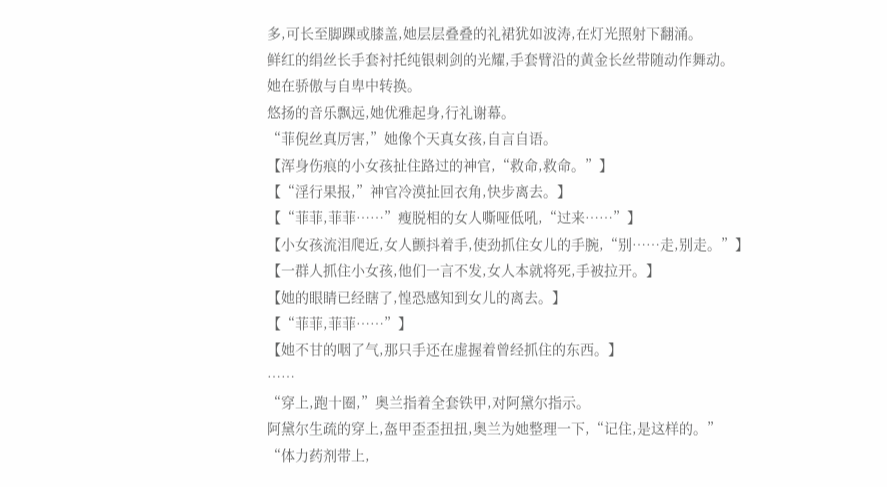多,可长至脚踝或膝盖,她层层叠叠的礼裙犹如波涛,在灯光照射下翻涌。
鲜红的绢丝长手套衬托纯银刺剑的光耀,手套臂沿的黄金长丝带随动作舞动。
她在骄傲与自卑中转换。
悠扬的音乐飘远,她优雅起身,行礼谢幕。
“菲倪丝真厉害,”她像个天真女孩,自言自语。
【浑身伤痕的小女孩扯住路过的神官,“救命,救命。”】
【“淫行果报,”神官冷漠扯回衣角,快步离去。】
【“菲菲,菲菲……”瘦脱相的女人嘶哑低吼,“过来……”】
【小女孩流泪爬近,女人颤抖着手,使劲抓住女儿的手腕,“别……走,别走。”】
【一群人抓住小女孩,他们一言不发,女人本就将死,手被拉开。】
【她的眼睛已经瞎了,惶恐感知到女儿的离去。】
【“菲菲,菲菲……”】
【她不甘的咽了气,那只手还在虚握着曾经抓住的东西。】
……
“穿上,跑十圈,”奥兰指着全套铁甲,对阿黛尔指示。
阿黛尔生疏的穿上,盔甲歪歪扭扭,奥兰为她整理一下,“记住,是这样的。”
“体力药剂带上,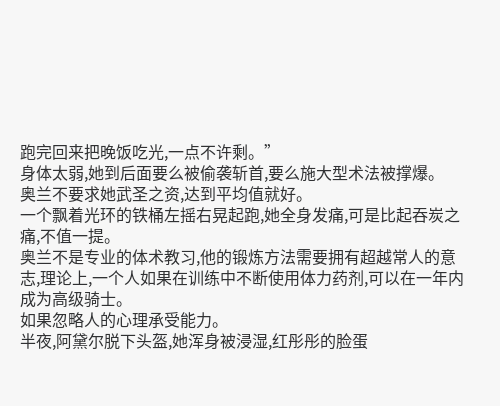跑完回来把晚饭吃光,一点不许剩。”
身体太弱,她到后面要么被偷袭斩首,要么施大型术法被撑爆。
奥兰不要求她武圣之资,达到平均值就好。
一个飘着光环的铁桶左摇右晃起跑,她全身发痛,可是比起吞炭之痛,不值一提。
奥兰不是专业的体术教习,他的锻炼方法需要拥有超越常人的意志,理论上,一个人如果在训练中不断使用体力药剂,可以在一年内成为高级骑士。
如果忽略人的心理承受能力。
半夜,阿黛尔脱下头盔,她浑身被浸湿,红彤彤的脸蛋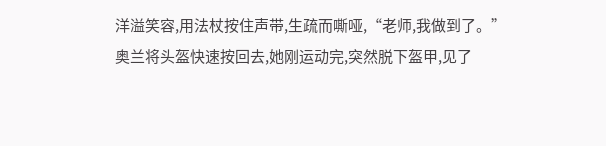洋溢笑容,用法杖按住声带,生疏而嘶哑,“老师,我做到了。”
奥兰将头盔快速按回去,她刚运动完,突然脱下盔甲,见了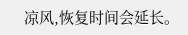凉风,恢复时间会延长。